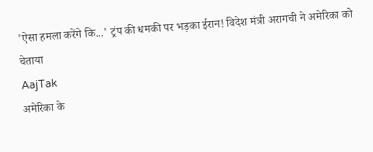'ऐसा हमला करेंगे कि...' ट्रंप की धमकी पर भड़का ईरान! विदेश मंत्री अरागची ने अमेरिका को चेताया
AajTak
अमेरिका के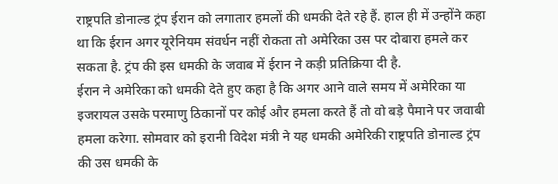राष्ट्रपति डोनाल्ड ट्रंप ईरान को लगातार हमलों की धमकी देते रहे हैं. हाल ही में उन्होंने कहा था कि ईरान अगर यूरेनियम संवर्धन नहीं रोकता तो अमेरिका उस पर दोबारा हमले कर सकता है. ट्रंप की इस धमकी के जवाब में ईरान ने कड़ी प्रतिक्रिया दी है.
ईरान ने अमेरिका को धमकी देते हुए कहा है कि अगर आने वाले समय में अमेरिका या इजरायल उसके परमाणु ठिकानों पर कोई और हमला करते हैं तो वो बड़े पैमाने पर जवाबी हमला करेगा. सोमवार को इरानी विदेश मंत्री ने यह धमकी अमेरिकी राष्ट्रपति डोनाल्ड ट्रंप की उस धमकी के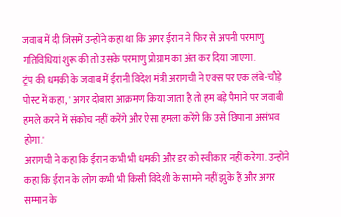जवाब में दी जिसमें उन्होंने कहा था कि अगर ईरान ने फिर से अपनी परमाणु गतिविधियां शुरू की तो उसके परमाणु प्रोग्राम का अंत कर दिया जाएगा.
ट्रंप की धमकी के जवाब में ईरानी विदेश मंत्री अरागची ने एक्स पर एक लंबे-चौड़े पोस्ट में कहा, ' अगर दोबारा आक्रमण किया जाता है तो हम बड़े पैमाने पर जवाबी हमले करने में संकोच नहीं करेंगे और ऐसा हमला करेंगे कि उसे छिपाना असंभव होगा.'
अरागची ने कहा कि ईरान कभी भी धमकी और डर को स्वीकार नहीं करेगा. उन्होंने कहा कि ईरान के लोग कभी भी किसी विदेशी के सामने नहीं झुके हैं और अगर सम्मान के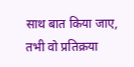साथ बात किया जाए, तभी वो प्रतिक्रया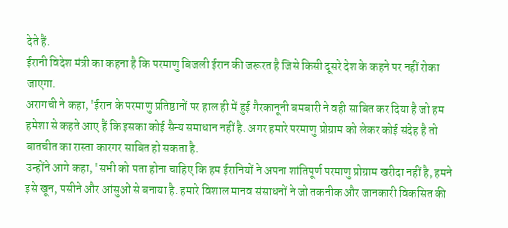देते हैं.
ईरानी विदेश मंत्री का कहना है कि परमाणु बिजली ईरान की जरूरत है जिसे किसी दूसरे देश के कहने पर नहीं रोका जाएगा.
अरागची ने कहा, 'ईरान के परमाणु प्रतिष्ठानों पर हाल ही में हुई गैरकानूनी बमबारी ने वही साबित कर दिया है जो हम हमेशा से कहते आए हैं कि इसका कोई सैन्य समाधान नहीं है. अगर हमारे परमाणु प्रोग्राम को लेकर कोई संदेह है तो बातचीत का रास्ता कारगर साबित हो सकता है.
उन्होंने आगे कहा, 'सभी को पता होना चाहिए कि हम ईरानियों ने अपना शांतिपूर्ण परमाणु प्रोग्राम खरीदा नहीं है, हमने इसे खून, पसीने और आंसुओं से बनाया है. हमारे विशाल मानव संसाधनों ने जो तकनीक और जानकारी विकसित की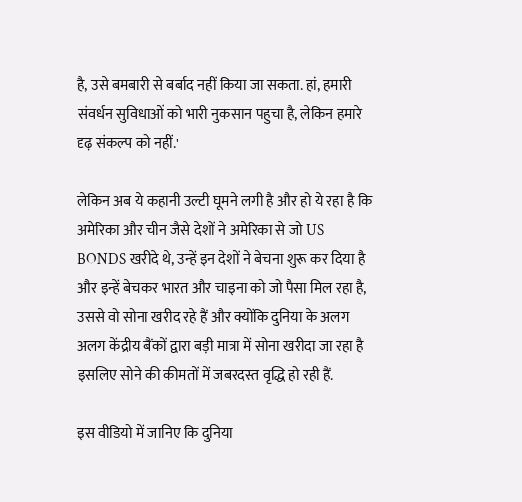है, उसे बमबारी से बर्बाद नहीं किया जा सकता. हां, हमारी संवर्धन सुविधाओं को भारी नुकसान पहुचा है, लेकिन हमारे दृढ़ संकल्प को नहीं.'

लेकिन अब ये कहानी उल्टी घूमने लगी है और हो ये रहा है कि अमेरिका और चीन जैसे देशों ने अमेरिका से जो US BONDS खरीदे थे, उन्हें इन देशों ने बेचना शुरू कर दिया है और इन्हें बेचकर भारत और चाइना को जो पैसा मिल रहा है, उससे वो सोना खरीद रहे हैं और क्योंकि दुनिया के अलग अलग केंद्रीय बैंकों द्वारा बड़ी मात्रा में सोना खरीदा जा रहा है इसलिए सोने की कीमतों में जबरदस्त वृद्धि हो रही हैं.

इस वीडियो में जानिए कि दुनिया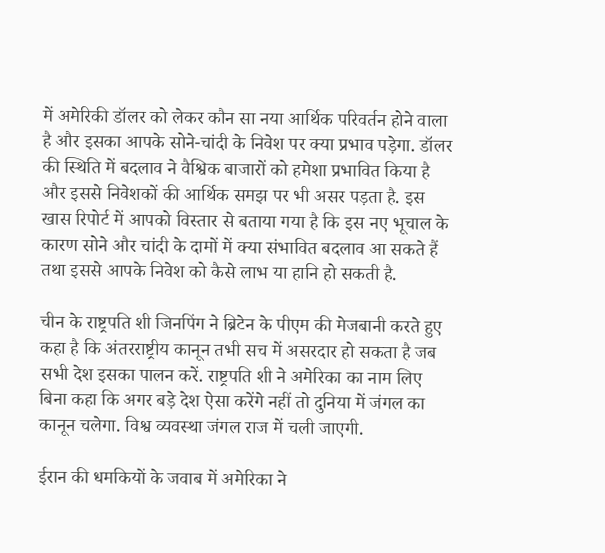में अमेरिकी डॉलर को लेकर कौन सा नया आर्थिक परिवर्तन होने वाला है और इसका आपके सोने-चांदी के निवेश पर क्या प्रभाव पड़ेगा. डॉलर की स्थिति में बदलाव ने वैश्विक बाजारों को हमेशा प्रभावित किया है और इससे निवेशकों की आर्थिक समझ पर भी असर पड़ता है. इस खास रिपोर्ट में आपको विस्तार से बताया गया है कि इस नए भूचाल के कारण सोने और चांदी के दामों में क्या संभावित बदलाव आ सकते हैं तथा इससे आपके निवेश को कैसे लाभ या हानि हो सकती है.

चीन के राष्ट्रपति शी जिनपिंग ने ब्रिटेन के पीएम की मेजबानी करते हुए कहा है कि अंतरराष्ट्रीय कानून तभी सच में असरदार हो सकता है जब सभी देश इसका पालन करें. राष्ट्रपति शी ने अमेरिका का नाम लिए बिना कहा कि अगर बड़े देश ऐसा करेंगे नहीं तो दुनिया में जंगल का कानून चलेगा. विश्व व्यवस्था जंगल राज में चली जाएगी.

ईरान की धमकियों के जवाब में अमेरिका ने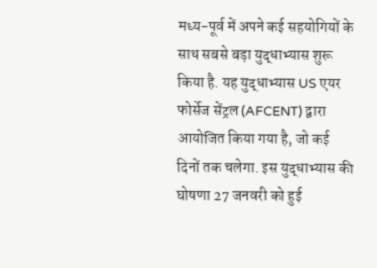मध्य-पूर्व में अपने कई सहयोगियों के साथ सबसे बड़ा युद्धाभ्यास शुरू किया है. यह युद्धाभ्यास US एयर फोर्सेज सेंट्रल (AFCENT) द्वारा आयोजित किया गया है, जो कई दिनों तक चलेगा. इस युद्धाभ्यास की घोषणा 27 जनवरी को हुई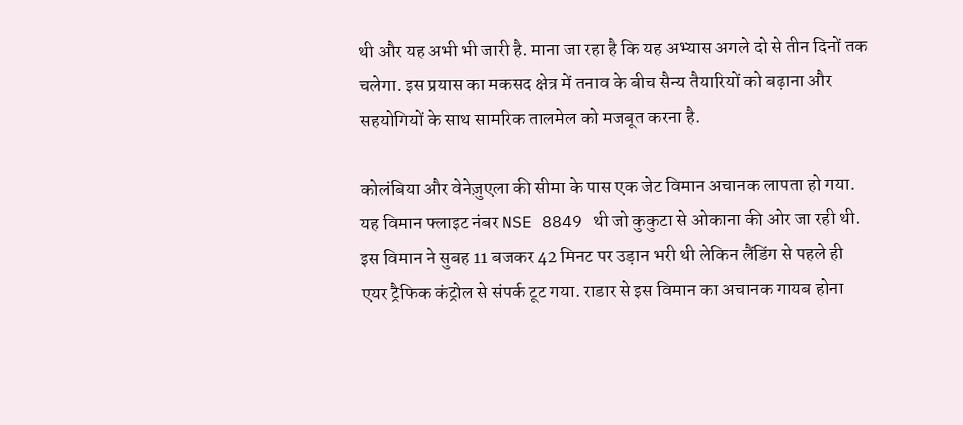थी और यह अभी भी जारी है. माना जा रहा है कि यह अभ्यास अगले दो से तीन दिनों तक चलेगा. इस प्रयास का मकसद क्षेत्र में तनाव के बीच सैन्य तैयारियों को बढ़ाना और सहयोगियों के साथ सामरिक तालमेल को मजबूत करना है.

कोलंबिया और वेनेज़ुएला की सीमा के पास एक जेट विमान अचानक लापता हो गया. यह विमान फ्लाइट नंबर NSE 8849 थी जो कुकुटा से ओकाना की ओर जा रही थी. इस विमान ने सुबह 11 बजकर 42 मिनट पर उड़ान भरी थी लेकिन लैंडिंग से पहले ही एयर ट्रैफिक कंट्रोल से संपर्क टूट गया. राडार से इस विमान का अचानक गायब होना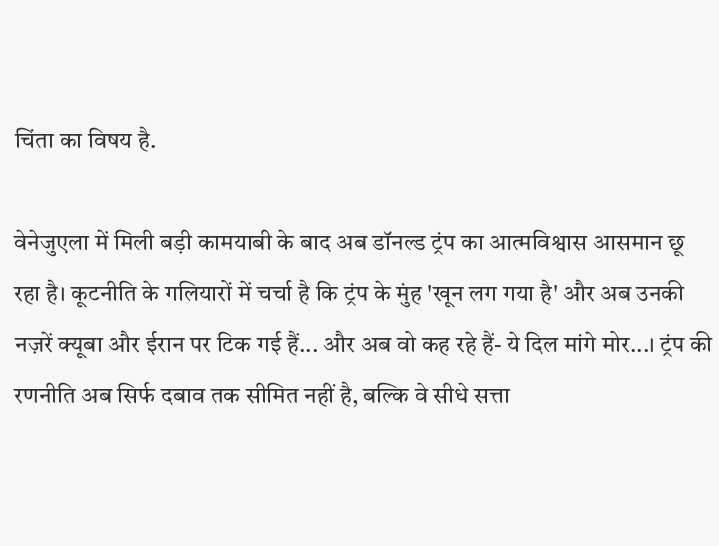चिंता का विषय है.

वेनेजुएला में मिली बड़ी कामयाबी के बाद अब डॉनल्ड ट्रंप का आत्मविश्वास आसमान छू रहा है। कूटनीति के गलियारों में चर्चा है कि ट्रंप के मुंह 'खून लग गया है' और अब उनकी नज़रें क्यूबा और ईरान पर टिक गई हैं... और अब वो कह रहे हैं- ये दिल मांगे मोर...। ट्रंप की रणनीति अब सिर्फ दबाव तक सीमित नहीं है, बल्कि वे सीधे सत्ता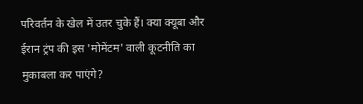परिवर्तन के खेल में उतर चुके हैं। क्या क्यूबा और ईरान ट्रंप की इस 'मोमेंटम' वाली कूटनीति का मुकाबला कर पाएंगे?